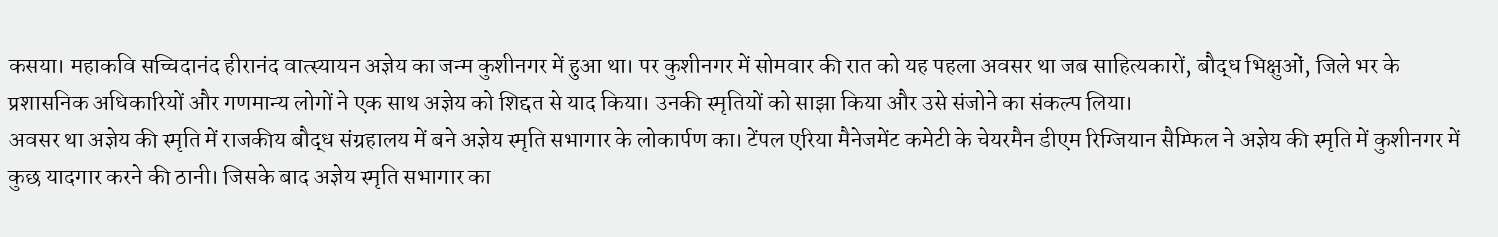कसया। महाकवि सच्चिदानंद हीरानंद वात्स्यायन अज्ञेय का जन्म कुशीनगर में हुआ था। पर कुशीनगर में सोमवार की रात को यह पहला अवसर था जब साहित्यकारों, बौद्ध भिक्षुओं, जिले भर के प्रशासनिक अधिकारियों और गणमान्य लोगों ने एक साथ अज्ञेय को शिद्दत से याद किया। उनकी स्मृतियों को साझा किया और उसे संजोने का संकल्प लिया।
अवसर था अज्ञेय की स्मृति में राजकीय बौद्ध संग्रहालय में बने अज्ञेय स्मृति सभागार के लोकार्पण का। टेंपल एरिया मैनेजमेंट कमेटी के चेयरमैन डीएम रिग्जियान सैम्फिल ने अज्ञेय की स्मृति में कुशीनगर में कुछ यादगार करने की ठानी। जिसके बाद अज्ञेय स्मृति सभागार का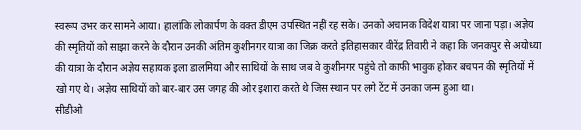स्वरूप उभर कर सामने आया। हालांकि लोकार्पण के वक्त डीएम उपस्थित नहीं रह सके। उनको अचानक विदेश यात्रा पर जाना पड़ा। अज्ञेय की स्मृतियों को साझा करने के दौरान उनकी अंतिम कुशीनगर यात्रा का जिक्र करते इतिहासकार वीरेंद्र तिवारी ने कहा कि जनकपुर से अयोध्या की यात्रा के दौरान अज्ञेय सहायक इला डालमिया और साथियों के साथ जब वे कुशीनगर पहुंचे तो काफी भावुक होकर बचपन की स्मृतियों में खो गए थे। अज्ञेय साथियों को बार-बार उस जगह की ओर इशारा करते थे जिस स्थान पर लगे टेंट में उनका जन्म हुआ था।
सीडीओ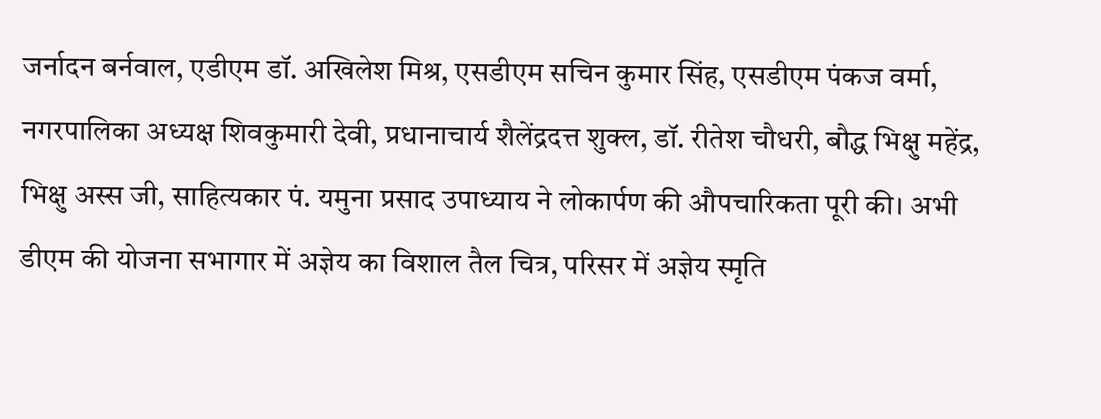जर्नादन बर्नवाल, एडीएम डॉ. अखिलेश मिश्र, एसडीएम सचिन कुमार सिंह, एसडीएम पंकज वर्मा, नगरपालिका अध्यक्ष शिवकुमारी देवी, प्रधानाचार्य शैलेंद्रदत्त शुक्ल, डॉ. रीतेश चौधरी, बौद्ध भिक्षु महेंद्र, भिक्षु अस्स जी, साहित्यकार पं. यमुना प्रसाद उपाध्याय ने लोकार्पण की औपचारिकता पूरी की। अभी डीएम की योजना सभागार में अज्ञेय का विशाल तैल चित्र, परिसर में अज्ञेय स्मृति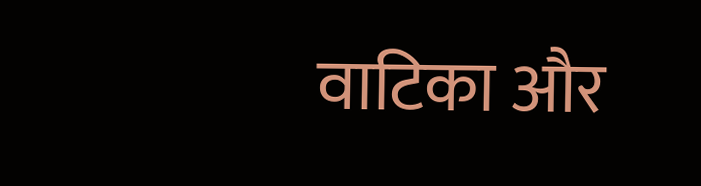वाटिका और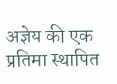अज्ञेय की एक प्रतिमा स्थापित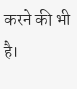करने की भी है।